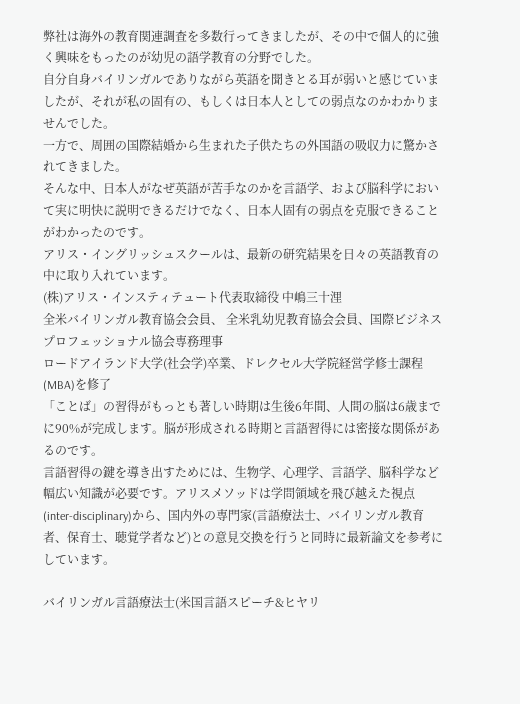弊社は海外の教育関連調査を多数行ってきましたが、その中で個人的に強く興味をもったのが幼児の語学教育の分野でした。
自分自身バイリンガルでありながら英語を聞きとる耳が弱いと感じていましたが、それが私の固有の、もしくは日本人としての弱点なのかわかりませんでした。
一方で、周囲の国際結婚から生まれた子供たちの外国語の吸収力に驚かされてきました。
そんな中、日本人がなぜ英語が苦手なのかを言語学、および脳科学において実に明快に説明できるだけでなく、日本人固有の弱点を克服できることがわかったのです。
アリス・イングリッシュスクールは、最新の研究結果を日々の英語教育の中に取り入れています。
(株)アリス・インスティテュート代表取締役 中嶋三十浬
全米バイリンガル教育協会会員、 全米乳幼児教育協会会員、国際ビジネスプロフェッショナル協会専務理事
ロードアイランド大学(社会学)卒業、ドレクセル大学院経営学修士課程(MBA)を修了
「ことば」の習得がもっとも著しい時期は生後6年間、人間の脳は6歳までに90%が完成します。脳が形成される時期と言語習得には密接な関係があるのです。
言語習得の鍵を導き出すためには、生物学、心理学、言語学、脳科学など幅広い知識が必要です。アリスメソッドは学問領域を飛び越えた視点(inter-disciplinary)から、国内外の専門家(言語療法士、バイリンガル教育者、保育士、聴覚学者など)との意見交換を行うと同時に最新論文を参考にしています。

バイリンガル言語療法士(米国言語スピーチ&ヒヤリ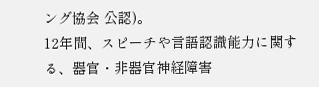ング協会 公認)。
12年間、スピーチや言語認識能力に関する、器官・非器官神経障害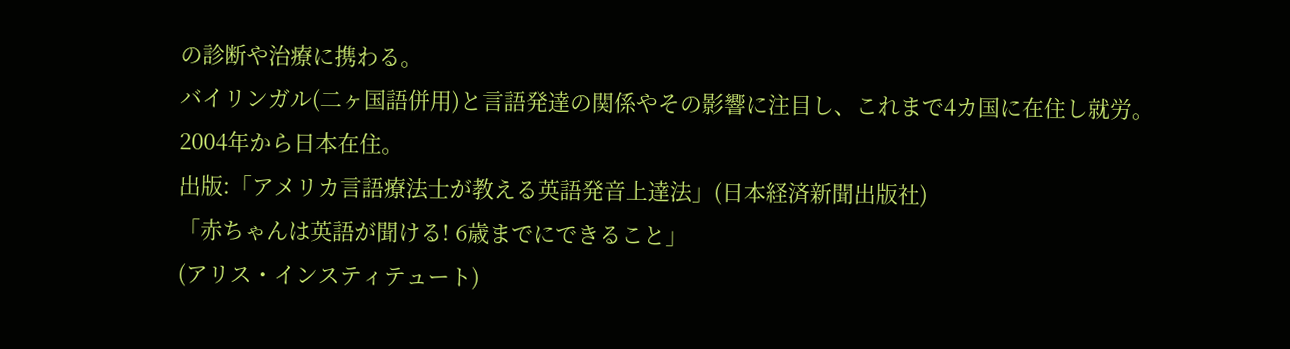の診断や治療に携わる。
バイリンガル(二ヶ国語併用)と言語発達の関係やその影響に注目し、これまで4カ国に在住し就労。
2004年から日本在住。
出版:「アメリカ言語療法士が教える英語発音上達法」(日本経済新聞出版社)
「赤ちゃんは英語が聞ける! 6歳までにできること」
(アリス・インスティテュート)